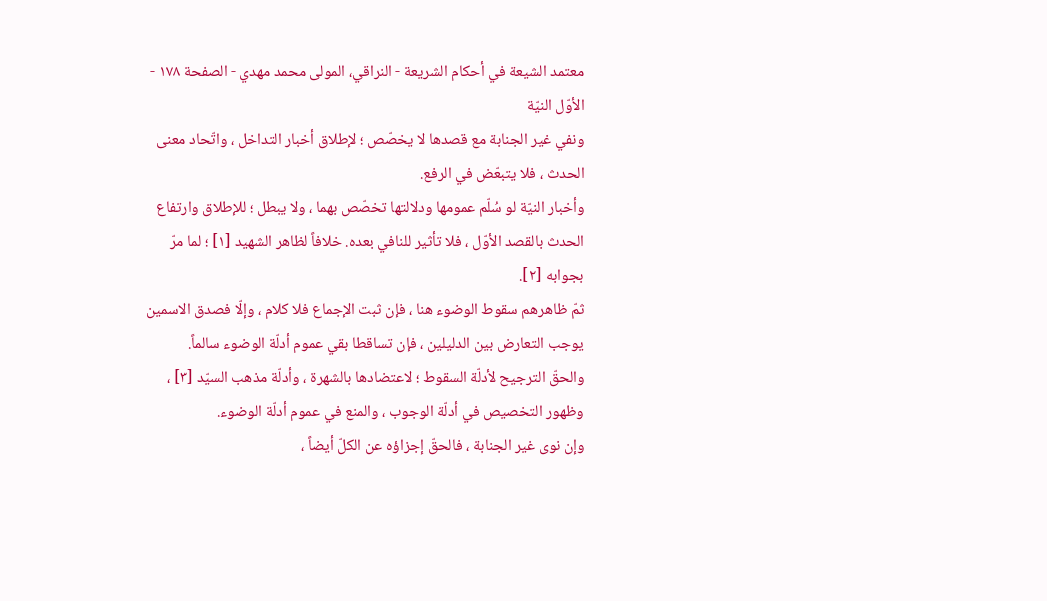معتمد الشيعة في أحكام الشريعة - النراقي، المولى محمد مهدي - الصفحة ١٧٨ - الأوّل النيّة
ونفي غير الجنابة مع قصدها لا يخصّص ؛ لإطلاق أخبار التداخل ، واتّحاد معنى الحدث ، فلا يتبعّض في الرفع.
وأخبار النيّة لو سُلّم عمومها ودلالتها تخصّص بهما ، ولا يبطل ؛ للإطلاق وارتفاع الحدث بالقصد الأوّل ، فلا تأثير للنافي بعده. خلافاً لظاهر الشهيد [١] ؛ لما مرّ بجوابه [٢].
ثمّ ظاهرهم سقوط الوضوء هنا ، فإن ثبت الإجماع فلا كلام ، وإلّا فصدق الاسمين يوجب التعارض بين الدليلين ، فإن تساقطا بقي عموم أدلّة الوضوء سالماً.
والحقّ الترجيح لأدلّة السقوط ؛ لاعتضادها بالشهرة ، وأدلّة مذهب السيّد [٣] ، وظهور التخصيص في أدلّة الوجوب ، والمنع في عموم أدلّة الوضوء.
وإن نوى غير الجنابة ، فالحقّ إجزاؤه عن الكلّ أيضاً ،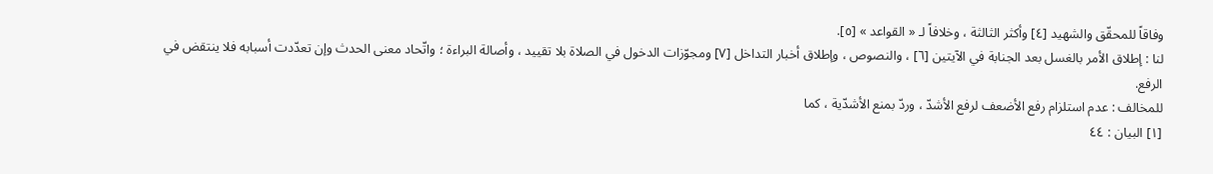وفاقاً للمحقّق والشهيد [٤] وأكثر الثالثة ، وخلافاً لـ « القواعد » [٥].
لنا : إطلاق الأمر بالغسل بعد الجنابة في الآيتين [٦] ، والنصوص ، وإطلاق أخبار التداخل [٧] ومجوّزات الدخول في الصلاة بلا تقييد ، وأصالة البراءة ؛ واتّحاد معنى الحدث وإن تعدّدت أسبابه فلا ينتقض في الرفع.
للمخالف : عدم استلزام رفع الأضعف لرفع الأشدّ ، وردّ بمنع الأشدّية ، كما
[١] البيان : ٤٤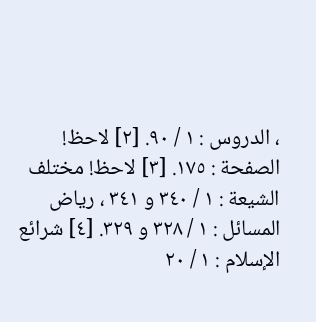، الدروس : ١ / ٩٠. [٢] لاحظ! الصفحة : ١٧٥. [٣] لاحظ! مختلف الشيعة : ١ / ٣٤٠ و ٣٤١ ، رياض المسائل : ١ / ٣٢٨ و ٣٢٩. [٤] شرائع الإسلام : ١ / ٢٠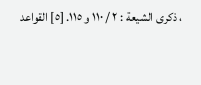، ذكرى الشيعة : ٢ / ١١٠ و ١١٥. [٥] القواعد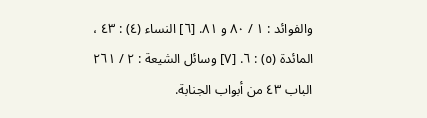والفوائد : ١ / ٨٠ و ٨١. [٦] النساء (٤) : ٤٣ ، المائدة (٥) : ٦. [٧] وسائل الشيعة : ٢ / ٢٦١ الباب ٤٣ من أبواب الجنابة.